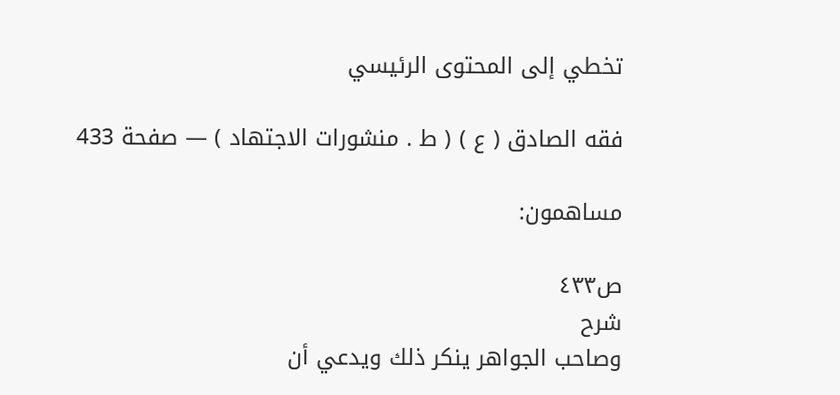تخطي إلى المحتوى الرئيسي

فقه الصادق ( ع ) ( ط . منشورات الاجتهاد ) — صفحة 433

مساهمون:

ص٤٣٣
شرح
وصاحب الجواهر ينكر ذلك ويدعي أن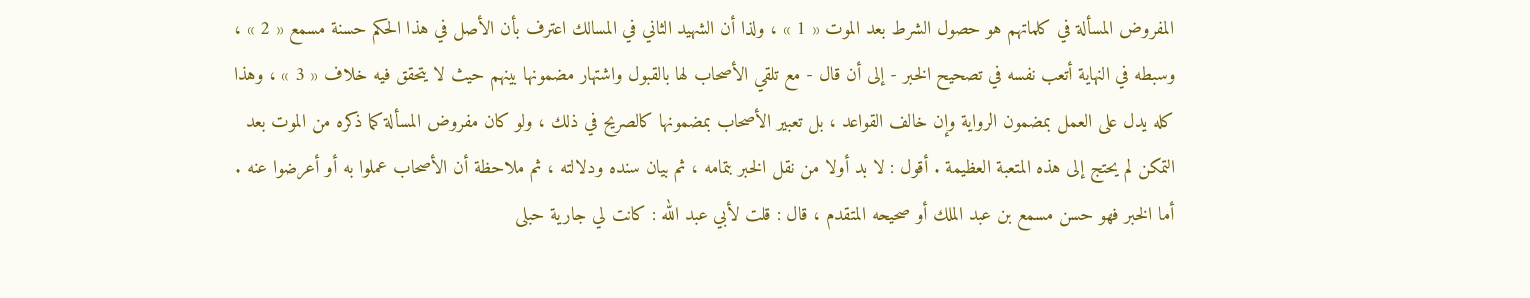المفروض المسألة في كلماتهم هو حصول الشرط بعد الموت « 1 » ، ولذا أن الشهيد الثاني في المسالك اعترف بأن الأصل في هذا الحكم حسنة مسمع « 2 » ، وسبطه في النهاية أتعب نفسه في تصحيح الخبر - إلى أن قال - مع تلقي الأصحاب لها بالقبول واشتهار مضمونها بينهم حيث لا يتحقق فيه خلاف « 3 » ، وهذا كله يدل على العمل بمضمون الرواية وإن خالف القواعد ، بل تعبير الأصحاب بمضمونها كالصريح في ذلك ، ولو كان مفروض المسألة كما ذكره من الموت بعد التمكن لم يحتج إلى هذه المتعبة العظيمة . أقول : لا بد أولا من نقل الخبر بتمامه ، ثم بيان سنده ودلالته ، ثم ملاحظة أن الأصحاب عملوا به أو أعرضوا عنه . أما الخبر فهو حسن مسمع بن عبد الملك أو صحيحه المتقدم ، قال : قلت لأبي عبد الله : كانت لي جارية حبلى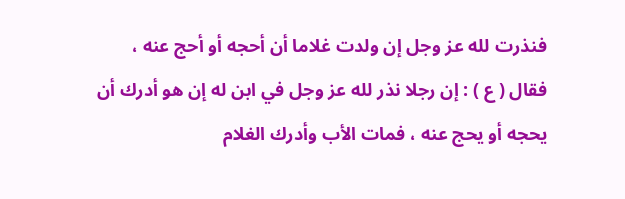فنذرت لله عز وجل إن ولدت غلاما أن أحجه أو أحج عنه ، فقال ( ع ) : إن رجلا نذر لله عز وجل في ابن له إن هو أدرك أن يحجه أو يحج عنه ، فمات الأب وأدرك الغلام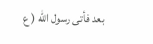بعد فأتى رسول الله ( ع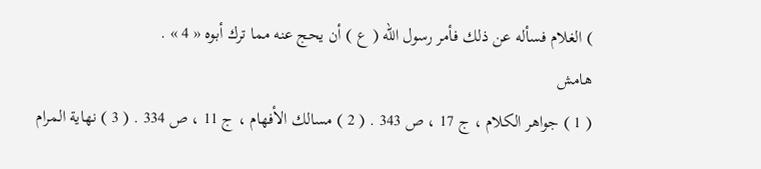) الغلام فسأله عن ذلك فأمر رسول الله ( ع ) أن يحج عنه مما ترك أبوه « 4 » .
هامش
( 1 ) جواهر الكلام ، ج 17 ، ص 343 . ( 2 ) مسالك الأفهام ، ج 11 ، ص 334 . ( 3 ) نهاية المرام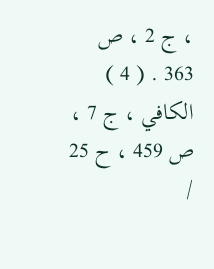، ج 2 ، ص 363 . ( 4 ) الكافي ، ج 7 ، ص 459 ، ح 25 /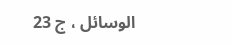الوسائل ، ج 23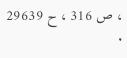، ص 316 ، ح 29639 .